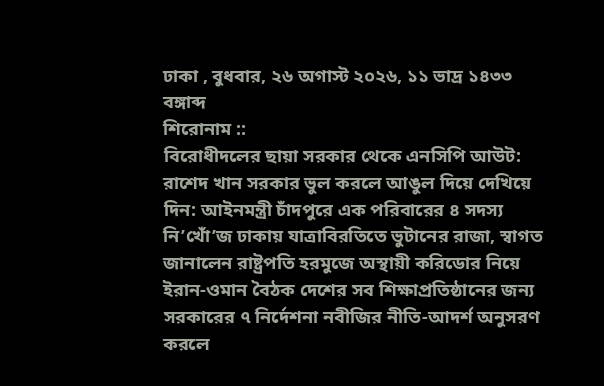ঢাকা , বুধবার, ২৬ অগাস্ট ২০২৬, ১১ ভাদ্র ১৪৩৩ বঙ্গাব্দ
শিরোনাম ::
বিরোধীদলের ছায়া সরকার থেকে এনসিপি আউট: রাশেদ খান সরকার ভুল করলে আঙুল দিয়ে দেখিয়ে দিন: আইনমন্ত্রী চাঁদপুরে এক পরিবারের ৪ সদস্য নি’খোঁ’জ ঢাকায় যাত্রাবিরতিতে ভুটানের রাজা, স্বাগত জানালেন রাষ্ট্রপতি হরমুজে অস্থায়ী করিডোর নিয়ে ইরান-ওমান বৈঠক দেশের সব শিক্ষাপ্রতিষ্ঠানের জন্য সরকারের ৭ নির্দেশনা নবীজির নীতি-আদর্শ অনুসরণ করলে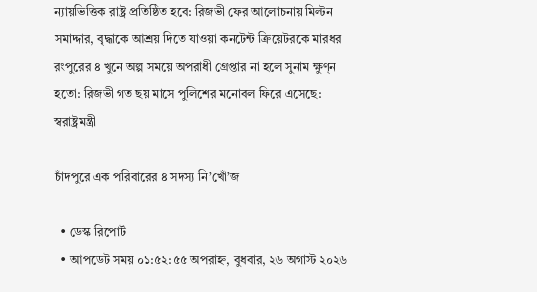ন্যায়ভিত্তিক রাষ্ট্র প্রতিষ্ঠিত হবে: রিজভী ফের আলোচনায় মিল্টন সমাদ্দার, বৃদ্ধাকে আশ্রয় দিতে যাওয়া কনটেন্ট ক্রিয়েটরকে মারধর রংপুরের ৪ খুনে অল্প সময়ে অপরাধী গ্রেপ্তার না হলে সুনাম ক্ষুণ্ন হতো: রিজভী গত ছয় মাসে পুলিশের মনোবল ফিরে এসেছে: স্বরাষ্ট্রমন্ত্রী

চাঁদপুরে এক পরিবারের ৪ সদস্য নি’খোঁ’জ

  • ডেস্ক রিপোর্ট
  • আপডেট সময় ০১:৫২:৫৫ অপরাহ্ন, বুধবার, ২৬ অগাস্ট ২০২৬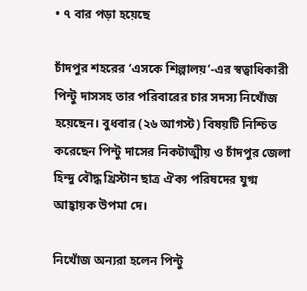• ৭ বার পড়া হয়েছে

চাঁদপুর শহরের ‘এসকে শিল্পালয়’-এর স্বত্বাধিকারী পিন্টু দাসসহ তার পরিবারের চার সদস্য নিখোঁজ হয়েছেন। বুধবার (২৬ আগস্ট) বিষয়টি নিশ্চিত করেছেন পিন্টু দাসের নিকটাত্মীয় ও চাঁদপুর জেলা হিন্দু বৌদ্ধ খ্রিস্টান ছাত্র ঐক্য পরিষদের যুগ্ম আহ্বায়ক উপমা দে।

নিখোঁজ অন্যরা হলেন পিন্টু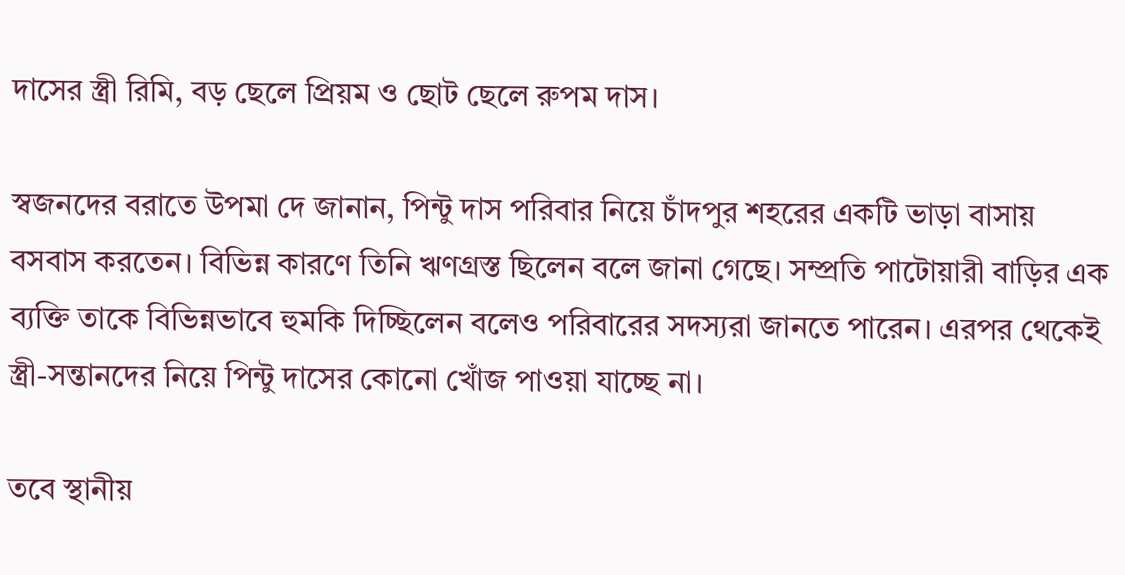দাসের স্ত্রী রিমি, বড় ছেলে প্রিয়ম ও ছোট ছেলে রুপম দাস।

স্বজনদের বরাতে উপমা দে জানান, পিন্টু দাস পরিবার নিয়ে চাঁদপুর শহরের একটি ভাড়া বাসায় বসবাস করতেন। বিভিন্ন কারণে তিনি ঋণগ্রস্ত ছিলেন বলে জানা গেছে। সম্প্রতি পাটোয়ারী বাড়ির এক ব্যক্তি তাকে বিভিন্নভাবে হুমকি দিচ্ছিলেন বলেও পরিবারের সদস্যরা জানতে পারেন। এরপর থেকেই স্ত্রী-সন্তানদের নিয়ে পিন্টু দাসের কোনো খোঁজ পাওয়া যাচ্ছে না।

তবে স্থানীয়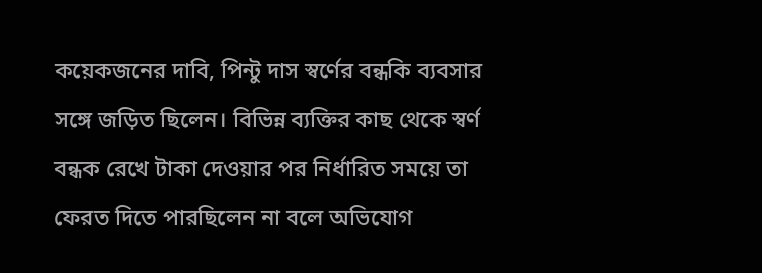কয়েকজনের দাবি, পিন্টু দাস স্বর্ণের বন্ধকি ব্যবসার সঙ্গে জড়িত ছিলেন। বিভিন্ন ব্যক্তির কাছ থেকে স্বর্ণ বন্ধক রেখে টাকা দেওয়ার পর নির্ধারিত সময়ে তা ফেরত দিতে পারছিলেন না বলে অভিযোগ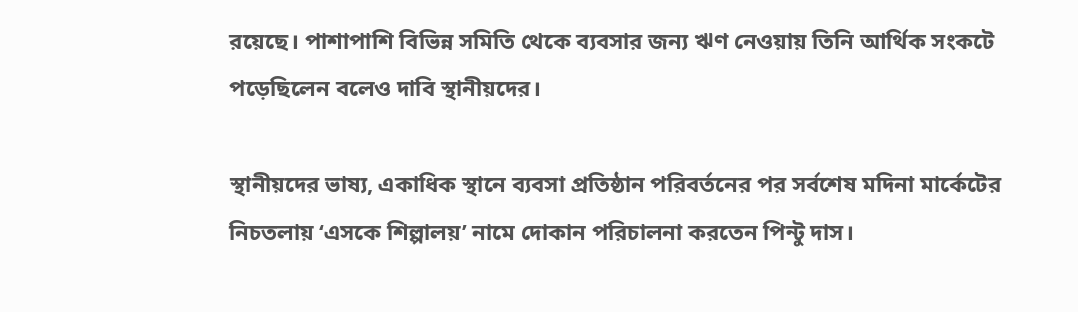রয়েছে। পাশাপাশি বিভিন্ন সমিতি থেকে ব্যবসার জন্য ঋণ নেওয়ায় তিনি আর্থিক সংকটে পড়েছিলেন বলেও দাবি স্থানীয়দের।

স্থানীয়দের ভাষ্য, একাধিক স্থানে ব্যবসা প্রতিষ্ঠান পরিবর্তনের পর সর্বশেষ মদিনা মার্কেটের নিচতলায় ‘এসকে শিল্পালয়’ নামে দোকান পরিচালনা করতেন পিন্টু দাস।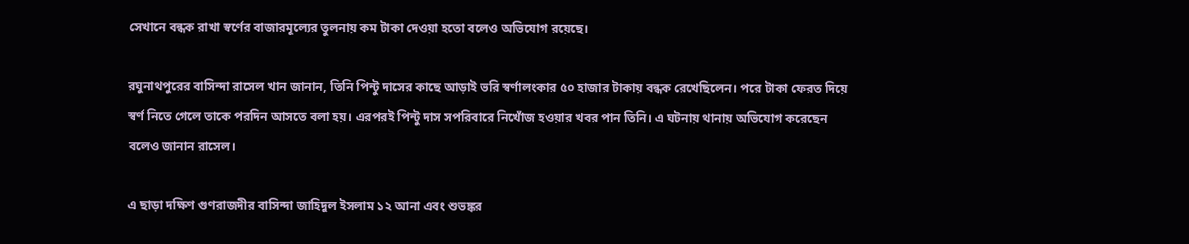সেখানে বন্ধক রাখা স্বর্ণের বাজারমূল্যের তুলনায় কম টাকা দেওয়া হতো বলেও অভিযোগ রয়েছে।

রঘুনাথপুরের বাসিন্দা রাসেল খান জানান, তিনি পিন্টু দাসের কাছে আড়াই ভরি স্বর্ণালংকার ৫০ হাজার টাকায় বন্ধক রেখেছিলেন। পরে টাকা ফেরত দিয়ে স্বর্ণ নিতে গেলে তাকে পরদিন আসতে বলা হয়। এরপরই পিন্টু দাস সপরিবারে নিখোঁজ হওয়ার খবর পান তিনি। এ ঘটনায় থানায় অভিযোগ করেছেন বলেও জানান রাসেল।

এ ছাড়া দক্ষিণ গুণরাজদীর বাসিন্দা জাহিদুল ইসলাম ১২ আনা এবং শুভঙ্কর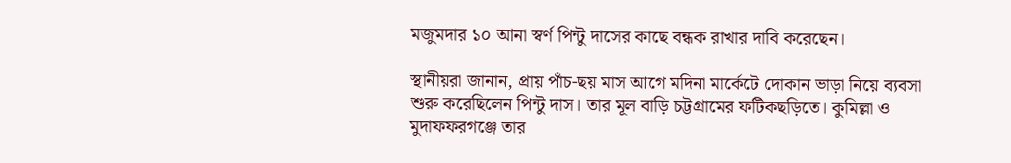মজুমদার ১০ আনা স্বর্ণ পিন্টু দাসের কাছে বন্ধক রাখার দাবি করেছেন।

স্থানীয়রা জানান, প্রায় পাঁচ-ছয় মাস আগে মদিনা মার্কেটে দোকান ভাড়া নিয়ে ব্যবসা শুরু করেছিলেন পিন্টু দাস। তার মূল বাড়ি চট্টগ্রামের ফটিকছড়িতে। কুমিল্লা ও মুদাফফরগঞ্জে তার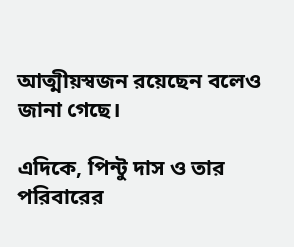আত্মীয়স্বজন রয়েছেন বলেও জানা গেছে।

এদিকে, পিন্টু দাস ও তার পরিবারের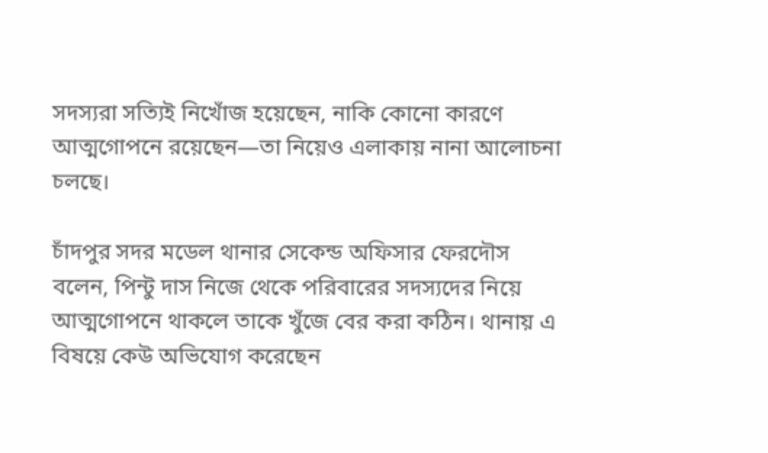সদস্যরা সত্যিই নিখোঁজ হয়েছেন, নাকি কোনো কারণে আত্মগোপনে রয়েছেন—তা নিয়েও এলাকায় নানা আলোচনা চলছে।

চাঁদপুর সদর মডেল থানার সেকেন্ড অফিসার ফেরদৌস বলেন, পিন্টু দাস নিজে থেকে পরিবারের সদস্যদের নিয়ে আত্মগোপনে থাকলে তাকে খুঁজে বের করা কঠিন। থানায় এ বিষয়ে কেউ অভিযোগ করেছেন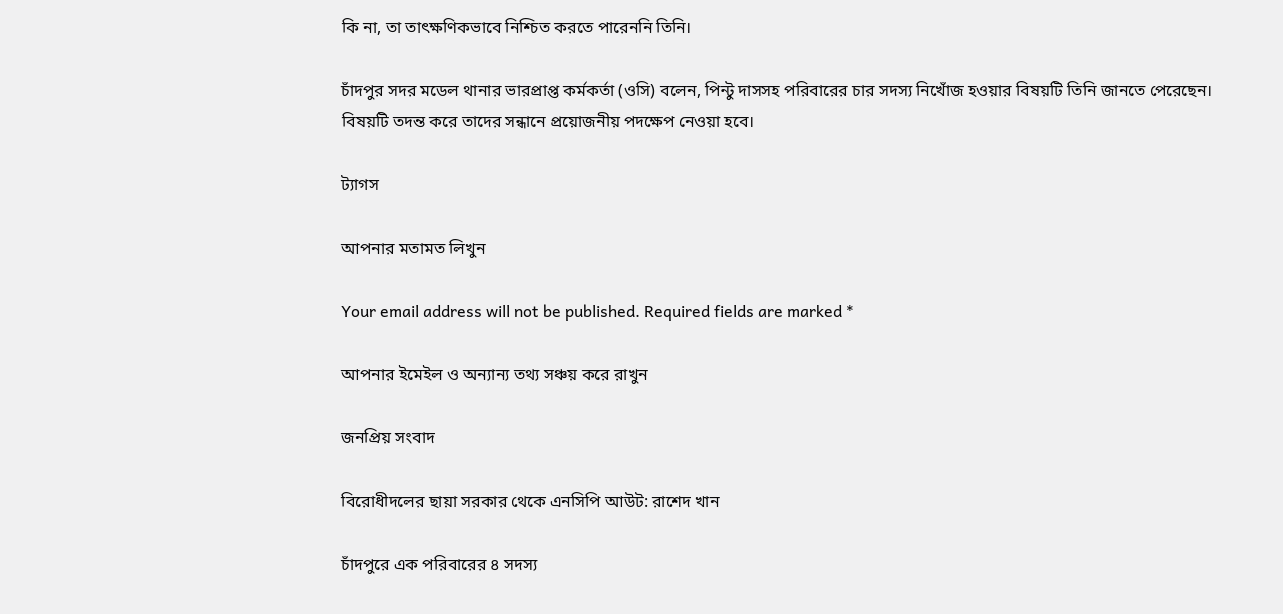কি না, তা তাৎক্ষণিকভাবে নিশ্চিত করতে পারেননি তিনি।

চাঁদপুর সদর মডেল থানার ভারপ্রাপ্ত কর্মকর্তা (ওসি) বলেন, পিন্টু দাসসহ পরিবারের চার সদস্য নিখোঁজ হওয়ার বিষয়টি তিনি জানতে পেরেছেন। বিষয়টি তদন্ত করে তাদের সন্ধানে প্রয়োজনীয় পদক্ষেপ নেওয়া হবে।

ট্যাগস

আপনার মতামত লিখুন

Your email address will not be published. Required fields are marked *

আপনার ইমেইল ও অন্যান্য তথ্য সঞ্চয় করে রাখুন

জনপ্রিয় সংবাদ

বিরোধীদলের ছায়া সরকার থেকে এনসিপি আউট: রাশেদ খান

চাঁদপুরে এক পরিবারের ৪ সদস্য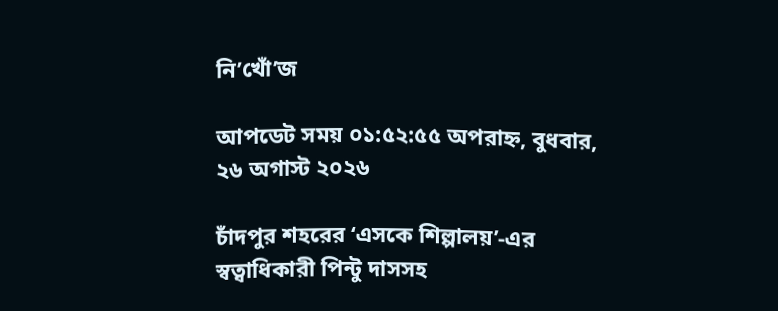নি’খোঁ’জ

আপডেট সময় ০১:৫২:৫৫ অপরাহ্ন, বুধবার, ২৬ অগাস্ট ২০২৬

চাঁদপুর শহরের ‘এসকে শিল্পালয়’-এর স্বত্বাধিকারী পিন্টু দাসসহ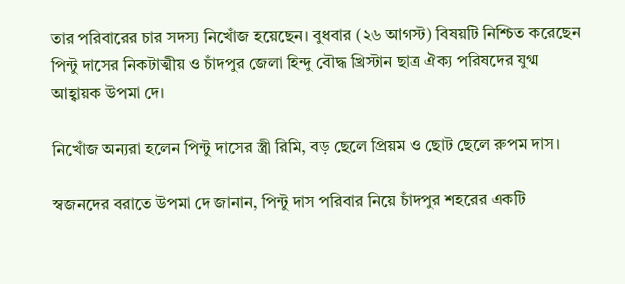তার পরিবারের চার সদস্য নিখোঁজ হয়েছেন। বুধবার (২৬ আগস্ট) বিষয়টি নিশ্চিত করেছেন পিন্টু দাসের নিকটাত্মীয় ও চাঁদপুর জেলা হিন্দু বৌদ্ধ খ্রিস্টান ছাত্র ঐক্য পরিষদের যুগ্ম আহ্বায়ক উপমা দে।

নিখোঁজ অন্যরা হলেন পিন্টু দাসের স্ত্রী রিমি, বড় ছেলে প্রিয়ম ও ছোট ছেলে রুপম দাস।

স্বজনদের বরাতে উপমা দে জানান, পিন্টু দাস পরিবার নিয়ে চাঁদপুর শহরের একটি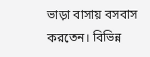ভাড়া বাসায় বসবাস করতেন। বিভিন্ন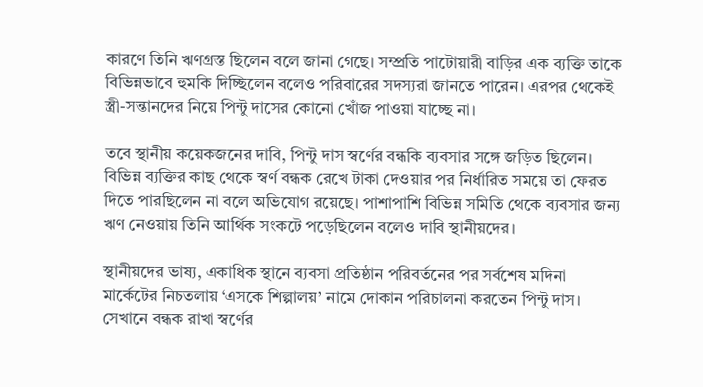কারণে তিনি ঋণগ্রস্ত ছিলেন বলে জানা গেছে। সম্প্রতি পাটোয়ারী বাড়ির এক ব্যক্তি তাকে বিভিন্নভাবে হুমকি দিচ্ছিলেন বলেও পরিবারের সদস্যরা জানতে পারেন। এরপর থেকেই স্ত্রী-সন্তানদের নিয়ে পিন্টু দাসের কোনো খোঁজ পাওয়া যাচ্ছে না।

তবে স্থানীয় কয়েকজনের দাবি, পিন্টু দাস স্বর্ণের বন্ধকি ব্যবসার সঙ্গে জড়িত ছিলেন। বিভিন্ন ব্যক্তির কাছ থেকে স্বর্ণ বন্ধক রেখে টাকা দেওয়ার পর নির্ধারিত সময়ে তা ফেরত দিতে পারছিলেন না বলে অভিযোগ রয়েছে। পাশাপাশি বিভিন্ন সমিতি থেকে ব্যবসার জন্য ঋণ নেওয়ায় তিনি আর্থিক সংকটে পড়েছিলেন বলেও দাবি স্থানীয়দের।

স্থানীয়দের ভাষ্য, একাধিক স্থানে ব্যবসা প্রতিষ্ঠান পরিবর্তনের পর সর্বশেষ মদিনা মার্কেটের নিচতলায় ‘এসকে শিল্পালয়’ নামে দোকান পরিচালনা করতেন পিন্টু দাস। সেখানে বন্ধক রাখা স্বর্ণের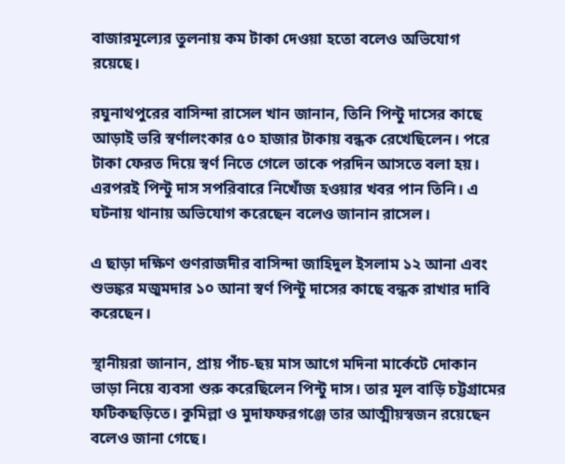বাজারমূল্যের তুলনায় কম টাকা দেওয়া হতো বলেও অভিযোগ রয়েছে।

রঘুনাথপুরের বাসিন্দা রাসেল খান জানান, তিনি পিন্টু দাসের কাছে আড়াই ভরি স্বর্ণালংকার ৫০ হাজার টাকায় বন্ধক রেখেছিলেন। পরে টাকা ফেরত দিয়ে স্বর্ণ নিতে গেলে তাকে পরদিন আসতে বলা হয়। এরপরই পিন্টু দাস সপরিবারে নিখোঁজ হওয়ার খবর পান তিনি। এ ঘটনায় থানায় অভিযোগ করেছেন বলেও জানান রাসেল।

এ ছাড়া দক্ষিণ গুণরাজদীর বাসিন্দা জাহিদুল ইসলাম ১২ আনা এবং শুভঙ্কর মজুমদার ১০ আনা স্বর্ণ পিন্টু দাসের কাছে বন্ধক রাখার দাবি করেছেন।

স্থানীয়রা জানান, প্রায় পাঁচ-ছয় মাস আগে মদিনা মার্কেটে দোকান ভাড়া নিয়ে ব্যবসা শুরু করেছিলেন পিন্টু দাস। তার মূল বাড়ি চট্টগ্রামের ফটিকছড়িতে। কুমিল্লা ও মুদাফফরগঞ্জে তার আত্মীয়স্বজন রয়েছেন বলেও জানা গেছে।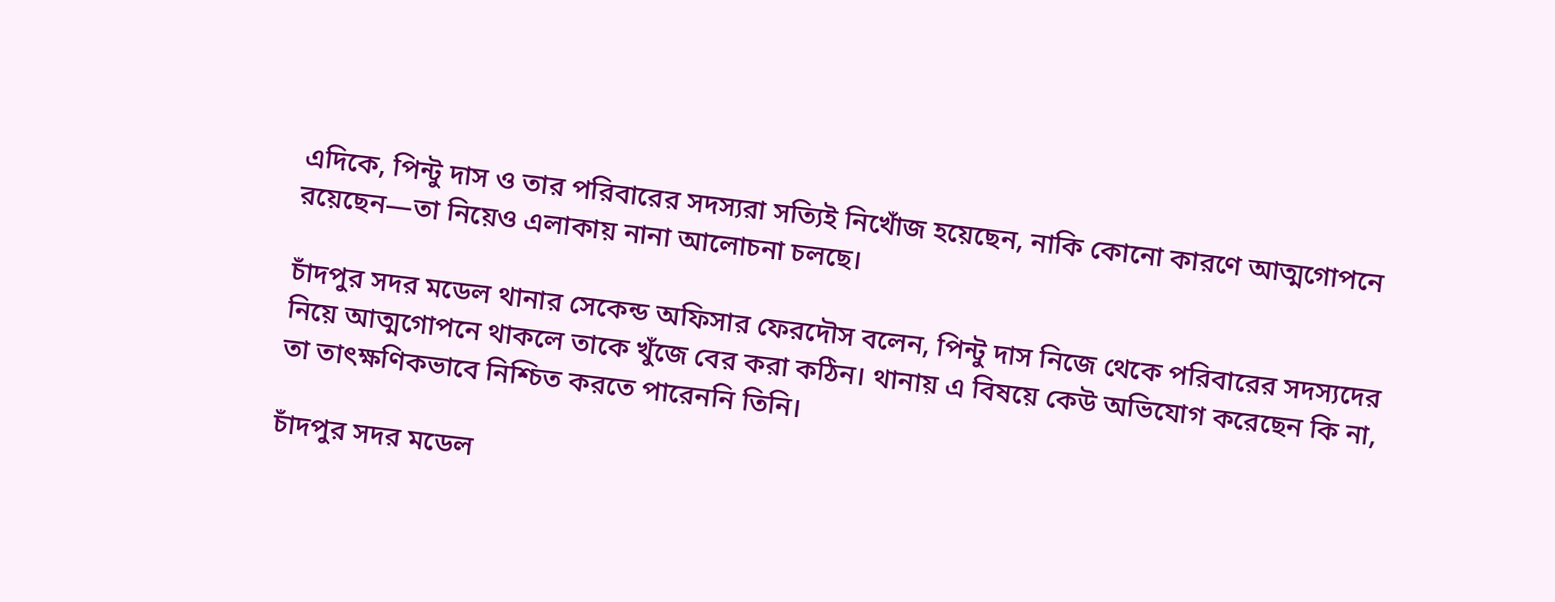এদিকে, পিন্টু দাস ও তার পরিবারের সদস্যরা সত্যিই নিখোঁজ হয়েছেন, নাকি কোনো কারণে আত্মগোপনে রয়েছেন—তা নিয়েও এলাকায় নানা আলোচনা চলছে।

চাঁদপুর সদর মডেল থানার সেকেন্ড অফিসার ফেরদৌস বলেন, পিন্টু দাস নিজে থেকে পরিবারের সদস্যদের নিয়ে আত্মগোপনে থাকলে তাকে খুঁজে বের করা কঠিন। থানায় এ বিষয়ে কেউ অভিযোগ করেছেন কি না, তা তাৎক্ষণিকভাবে নিশ্চিত করতে পারেননি তিনি।

চাঁদপুর সদর মডেল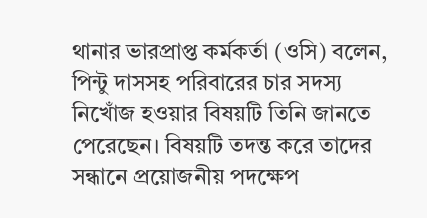থানার ভারপ্রাপ্ত কর্মকর্তা (ওসি) বলেন, পিন্টু দাসসহ পরিবারের চার সদস্য নিখোঁজ হওয়ার বিষয়টি তিনি জানতে পেরেছেন। বিষয়টি তদন্ত করে তাদের সন্ধানে প্রয়োজনীয় পদক্ষেপ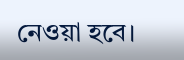নেওয়া হবে।